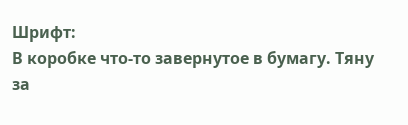Шрифт:
В коробке что-то завернутое в бумагу. Тяну за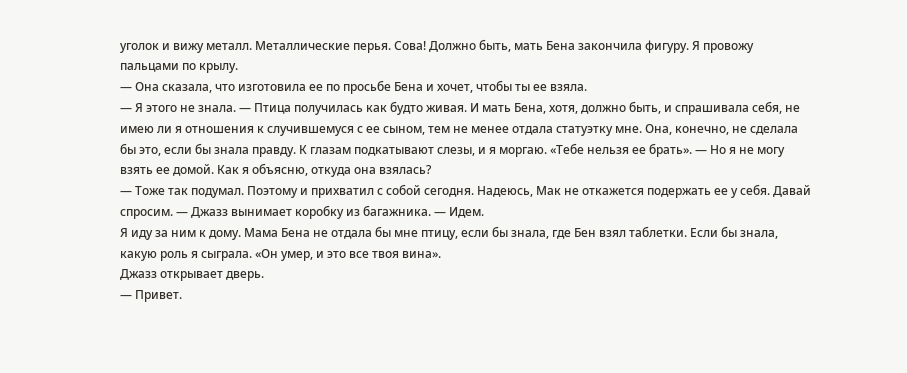уголок и вижу металл. Металлические перья. Сова! Должно быть, мать Бена закончила фигуру. Я провожу пальцами по крылу.
— Она сказала, что изготовила ее по просьбе Бена и хочет, чтобы ты ее взяла.
— Я этого не знала. — Птица получилась как будто живая. И мать Бена, хотя, должно быть, и спрашивала себя, не имею ли я отношения к случившемуся с ее сыном, тем не менее отдала статуэтку мне. Она, конечно, не сделала бы это, если бы знала правду. К глазам подкатывают слезы, и я моргаю. «Тебе нельзя ее брать». — Но я не могу взять ее домой. Как я объясню, откуда она взялась?
— Тоже так подумал. Поэтому и прихватил с собой сегодня. Надеюсь, Мак не откажется подержать ее у себя. Давай спросим. — Джазз вынимает коробку из багажника. — Идем.
Я иду за ним к дому. Мама Бена не отдала бы мне птицу, если бы знала, где Бен взял таблетки. Если бы знала, какую роль я сыграла. «Он умер, и это все твоя вина».
Джазз открывает дверь.
— Привет.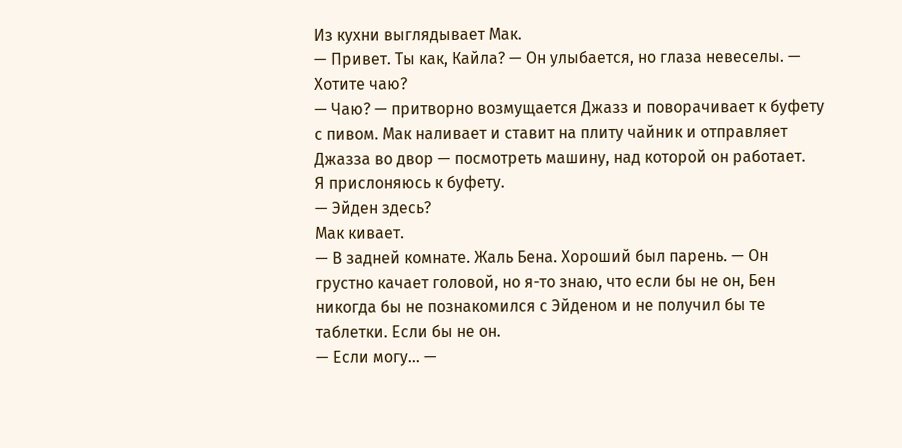Из кухни выглядывает Мак.
— Привет. Ты как, Кайла? — Он улыбается, но глаза невеселы. — Хотите чаю?
— Чаю? — притворно возмущается Джазз и поворачивает к буфету с пивом. Мак наливает и ставит на плиту чайник и отправляет Джазза во двор — посмотреть машину, над которой он работает.
Я прислоняюсь к буфету.
— Эйден здесь?
Мак кивает.
— В задней комнате. Жаль Бена. Хороший был парень. — Он грустно качает головой, но я-то знаю, что если бы не он, Бен никогда бы не познакомился с Эйденом и не получил бы те таблетки. Если бы не он.
— Если могу... —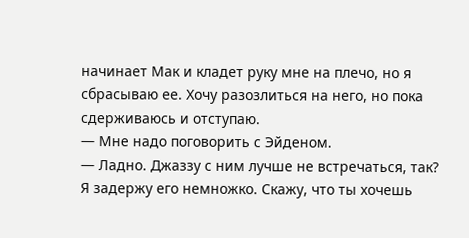начинает Мак и кладет руку мне на плечо, но я сбрасываю ее. Хочу разозлиться на него, но пока сдерживаюсь и отступаю.
— Мне надо поговорить с Эйденом.
— Ладно. Джаззу с ним лучше не встречаться, так? Я задержу его немножко. Скажу, что ты хочешь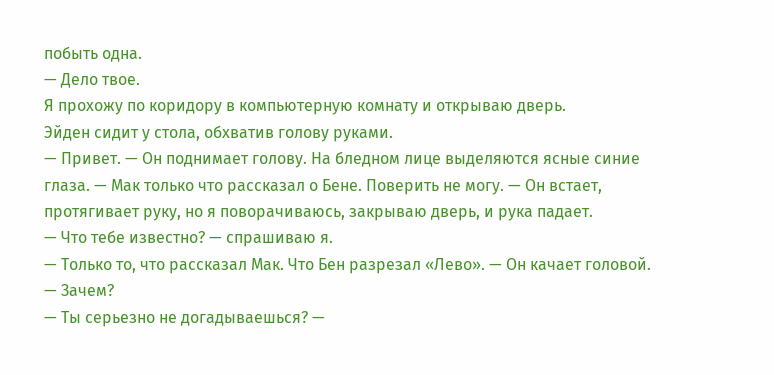побыть одна.
— Дело твое.
Я прохожу по коридору в компьютерную комнату и открываю дверь.
Эйден сидит у стола, обхватив голову руками.
— Привет. — Он поднимает голову. На бледном лице выделяются ясные синие глаза. — Мак только что рассказал о Бене. Поверить не могу. — Он встает, протягивает руку, но я поворачиваюсь, закрываю дверь, и рука падает.
— Что тебе известно? — спрашиваю я.
— Только то, что рассказал Мак. Что Бен разрезал «Лево». — Он качает головой. — Зачем?
— Ты серьезно не догадываешься? —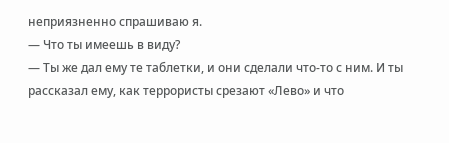неприязненно спрашиваю я.
— Что ты имеешь в виду?
— Ты же дал ему те таблетки, и они сделали что-то с ним. И ты рассказал ему, как террористы срезают «Лево» и что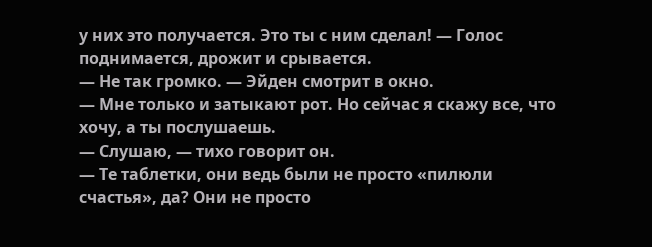у них это получается. Это ты с ним сделал! — Голос поднимается, дрожит и срывается.
— Не так громко. — Эйден смотрит в окно.
— Мне только и затыкают рот. Но сейчас я скажу все, что хочу, а ты послушаешь.
— Слушаю, — тихо говорит он.
— Те таблетки, они ведь были не просто «пилюли счастья», да? Они не просто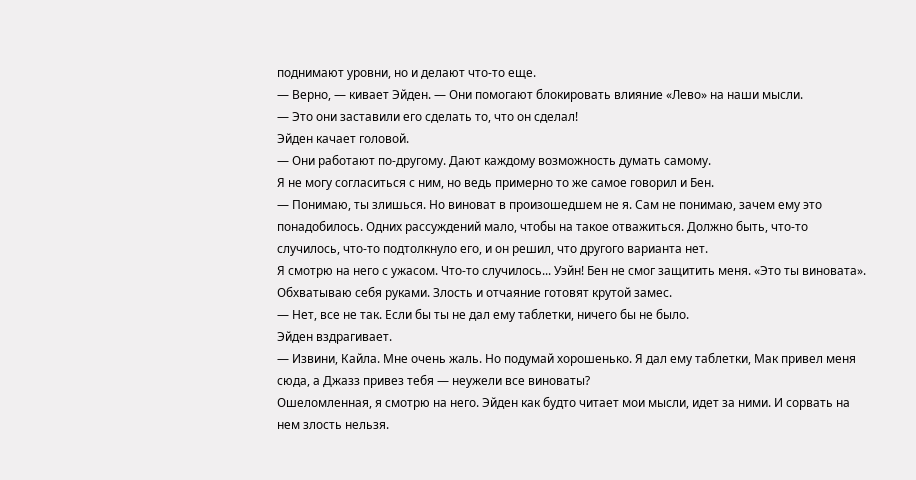поднимают уровни, но и делают что-то еще.
— Верно, — кивает Эйден. — Они помогают блокировать влияние «Лево» на наши мысли.
— Это они заставили его сделать то, что он сделал!
Эйден качает головой.
— Они работают по-другому. Дают каждому возможность думать самому.
Я не могу согласиться с ним, но ведь примерно то же самое говорил и Бен.
— Понимаю, ты злишься. Но виноват в произошедшем не я. Сам не понимаю, зачем ему это понадобилось. Одних рассуждений мало, чтобы на такое отважиться. Должно быть, что-то случилось, что-то подтолкнуло его, и он решил, что другого варианта нет.
Я смотрю на него с ужасом. Что-то случилось... Уэйн! Бен не смог защитить меня. «Это ты виновата».
Обхватываю себя руками. Злость и отчаяние готовят крутой замес.
— Нет, все не так. Если бы ты не дал ему таблетки, ничего бы не было.
Эйден вздрагивает.
— Извини, Кайла. Мне очень жаль. Но подумай хорошенько. Я дал ему таблетки, Мак привел меня сюда, а Джазз привез тебя — неужели все виноваты?
Ошеломленная, я смотрю на него. Эйден как будто читает мои мысли, идет за ними. И сорвать на нем злость нельзя.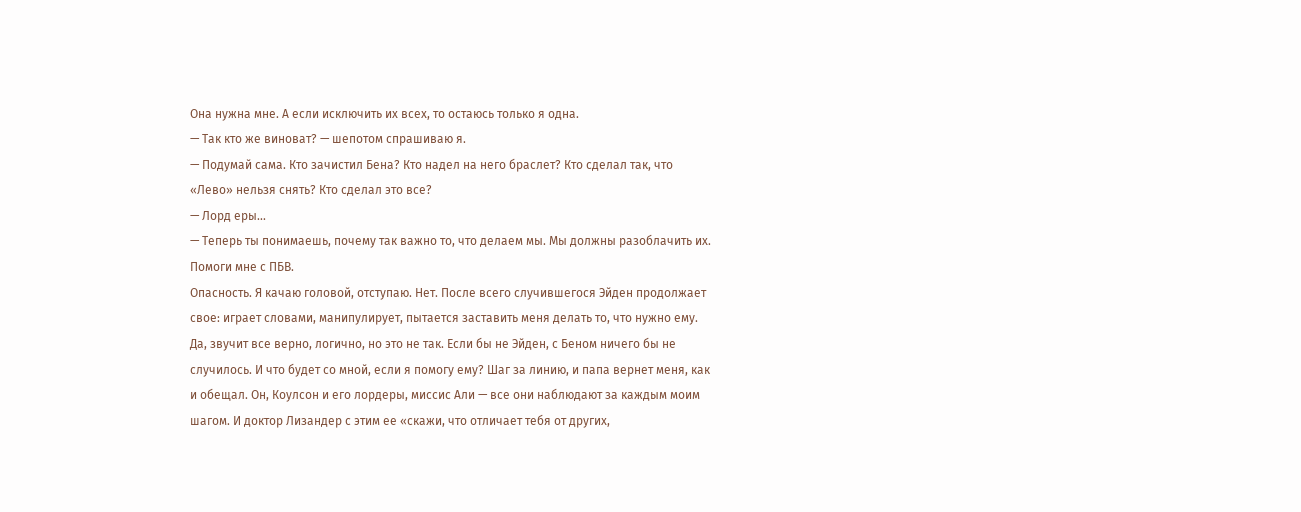Она нужна мне. А если исключить их всех, то остаюсь только я одна.
— Так кто же виноват? — шепотом спрашиваю я.
— Подумай сама. Кто зачистил Бена? Кто надел на него браслет? Кто сделал так, что «Лево» нельзя снять? Кто сделал это все?
— Лорд еры...
— Теперь ты понимаешь, почему так важно то, что делаем мы. Мы должны разоблачить их. Помоги мне с ПБВ.
Опасность. Я качаю головой, отступаю. Нет. После всего случившегося Эйден продолжает свое: играет словами, манипулирует, пытается заставить меня делать то, что нужно ему. Да, звучит все верно, логично, но это не так. Если бы не Эйден, с Беном ничего бы не случилось. И что будет со мной, если я помогу ему? Шаг за линию, и папа вернет меня, как и обещал. Он, Коулсон и его лордеры, миссис Али — все они наблюдают за каждым моим шагом. И доктор Лизандер с этим ее «скажи, что отличает тебя от других,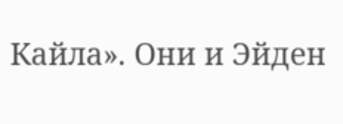Кайла». Они и Эйден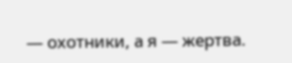— охотники, а я — жертва.